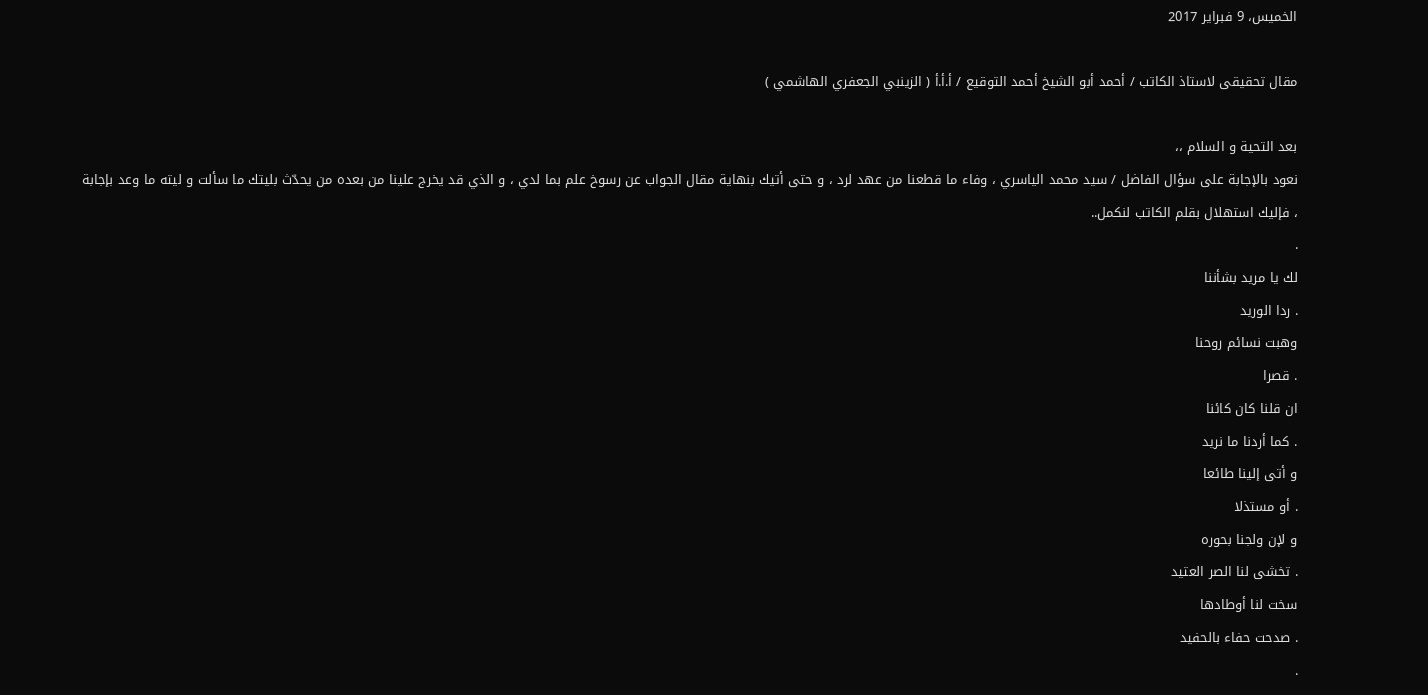الخميس، 9 فبراير 2017

مقال تحقيقى لاستاذ الكاتب / أحمد أبو الشيخ أحمد التوقيع / أ.أ.أ ( الزينبي الجعفري الهاشمي )

بعد التحية و السلام ،،
نعود بالإجابة على سؤال الفاضل / سيد محمد الياسري ، وفاء ما قطعنا من عهد لرد ، و حتى أتيك بنهاية مقال الجواب عن رسوخ علم بما لدي ، و الذي قد يخرج علينا من بعده من يحدّث بليتك ما سألت و ليته ما وعد بإجابة ، فإليك استهلال بقلم الكاتب لنكمل..
.
لك يا مريد بشأننا
. ردا الوريد
وهبت نسائم روحنا
. قصرا
ان قلنا كان كائنا
. كما أردنا ما نريد
و أتى إلينا طائعا
. أو مستذلا
و لإن ولجنا بحوره
. تخشى لنا الصر العتيد
سخت لنا أوطادها
. صدحت حفاء بالحفيد
.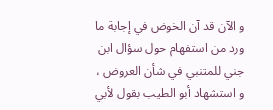و الآن قد آن الخوض في إجابة ما ورد من استفهام حول سؤال ابن جني للمتنبي في شأن العروض ، و استشهاد أبو الطيب بقول لأبي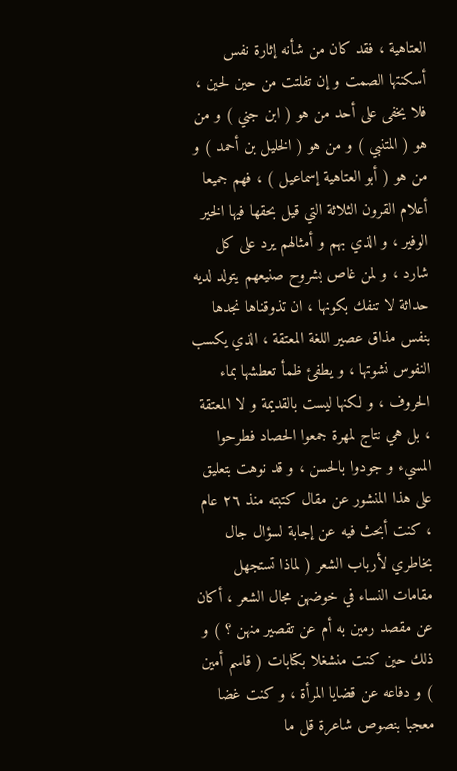العتاهية ، فقد كان من شأنه إثارة نفس أسكنتها الصمت و إن تفلتت من حين لحين ، فلا يخفى على أحد من هو ( ابن جني ) و من هو ( المتنبي ) و من هو ( الخليل بن أحمد ) و من هو ( أبو العتاهية إسماعيل ) ، فهم جميعا أعلام القرون الثلاثة التي قيل بحقها فيها الخير الوفير ، و الذي بهم و أمثالهم يرد على كل شارد ، و لمن غاص بشروح صنيعهم يتولد لديه حداثة لا تنفك بكونها ، ان تذوقناها نجدها بنفس مذاق عصير اللغة المعتقة ، الذي يكسب النفوس نشوتها ، و يطفئ ظمأ تعطشها بماء الحروف ، و لكنها ليست بالقديمة و لا المعتقة ، بل هي نتاج لمهرة جمعوا الحصاد فطرحوا المسيء و جودوا بالحسن ، و قد نوهت بتعليق على هذا المنشور عن مقال كتبته منذ ٢٦ عام ، كنت أبحث فيه عن إجابة لسؤال جال بخاطري لأرباب الشعر ( لماذا تستجهل مقامات النساء في خوضهن مجال الشعر ، أكان عن مقصد رمين به أم عن تقصير منهن ؟ ) و ذلك حين كنت منشغلا بكتابات ( قاسم أمين ) و دفاعه عن قضايا المرأة ، و كنت غضا معجبا بنصوص شاعرة قل ما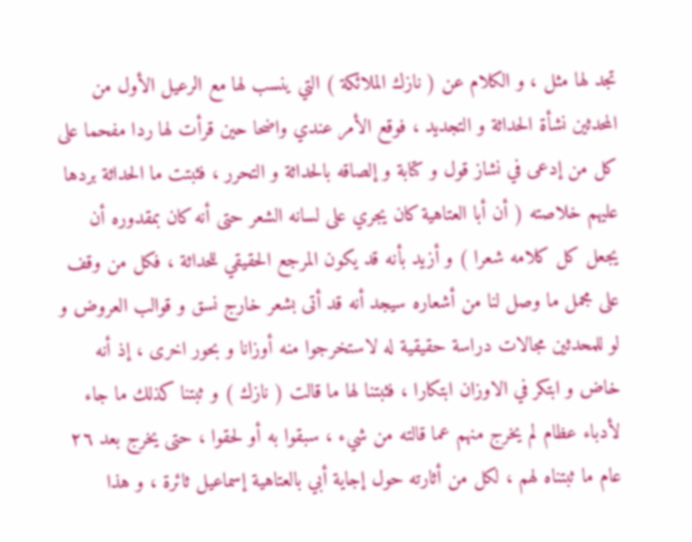تجد لها مثل ، و الكلام عن ( نازك الملائكة ) التي ينسب لها مع الرعيل الأول من المحدثين نشأة الحداثة و التجديد ، فوقع الأمر عندي واضحا حين قرأت لها ردا مفحما على كل من إدعى في نشاز قول و كتابة و إلصاقه بالحداثة و التحرر ، فثبتت ما الحداثة بردها عليهم خلاصته ( أن أبا العتاهية كان يجري على لسانه الشعر حتى أنه كان بمقدوره أن يجعل كل كلامه شعرا ) و أزيد بأنه قد يكون المرجع الحقيقي للحداثة ، فكل من وقف على مجمل ما وصل لنا من أشعاره سيجد أنه قد أتى بشعر خارج نسق و قوالب العروض و لو للمحدثين مجالات دراسة حقيقية له لاستخرجوا منه أوزانا و بحور اخرى ، إذ أنه خاض و ابتكر في الاوزان ابتكارا ، فثبتنا لها ما قالت ( نازك ) و ثبتنا كذلك ما جاء لأدباء عظام لم يخرج منهم عما قالته من شيء ، سبقوا به أو لحقوا ، حتى يخرج بعد ٢٦ عام ما ثبتناه لهم ، لكل من أثارته حول إجاية أبي بالعتاهية إسماعيل ثائرة ، و هذا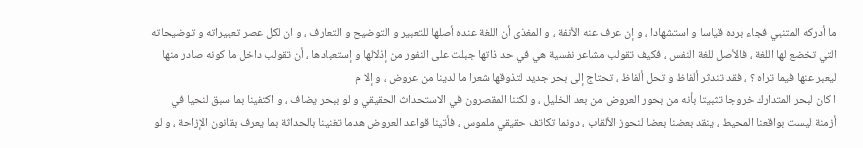ما أدركه المتنبي فجاء برده قياسا و استشهادا ، و إن عرف عنه الأنفة ، و المغذى أن اللغة عنده أصلها للتعبير و التوضيح و التعارف ، و ان لكل عصر تعبيراته و توضيحاته التي تخضع لها اللغة ، فالأصل للغة النفس ، فكيف تقولب مشاعر نفسية هي في حد ذاتها جبلت على النفور من إذلالها و إستعبادها ، أن تقولب داخل ما كونه صادر منها ليعبر عنها فيما تراه ؟ ، فقد تندثر ألفاظ و تحل ألفاظ ، تحتاج إلى بحر جديد لتذوقها شعرا ما لدينا من عروض ، و إلا م
ا كان لبحر المتدارك خروجا تثبيتا بأنه من بحور العروض من بعد الخليل ، و لكننا المقصرون في الاستحداث الحقيقي و لو ببحر يضاف ، و اكتفينا بما سبق لنحيا في أزمنة ليست بواقعنا المحيط ، ينقد بعضنا بعضا لنحوز الألقاب ، دونما تكاتف حقيقي ملموس ، فأتينا قواعد العروض هدما تغنينا بالحداثة بما يعرف بقانون الإزاحة ، و لو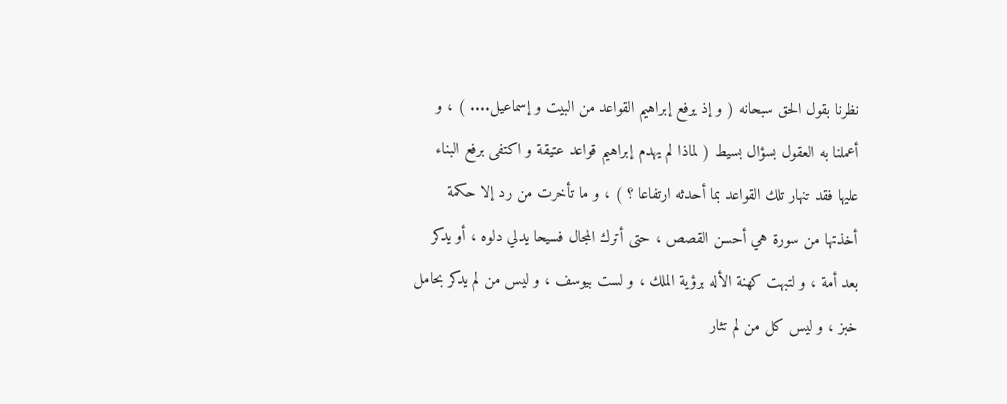نظرنا بقول الحق سبحانه ( و إذ يرفع إبراهيم القواعد من البيت و إسماعيل.... ) ، و أعملنا به العقول بسؤال بسيط ( لماذا لم يهدم إبراهيم قواعد عتيقة و اكتفى برفع البناء عليها فقد تنهار تلك القواعد بما أحدثه ارتفاعا ؟ ) ، و ما تأخرت من رد إلا حكمة أخذتها من سورة هي أحسن القصص ، حتى أترك المجال فسيحا يدلي دلوه ، أو يدكر بعد أمة ، و لتبهت كهنة الأله برؤية الملك ، و لست بيوسف ، و ليس من لم يدكر بحامل خبز ، و ليس كل من لم تثار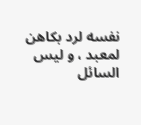نفسه لرد بكاهن لمعبد ، و ليس السائل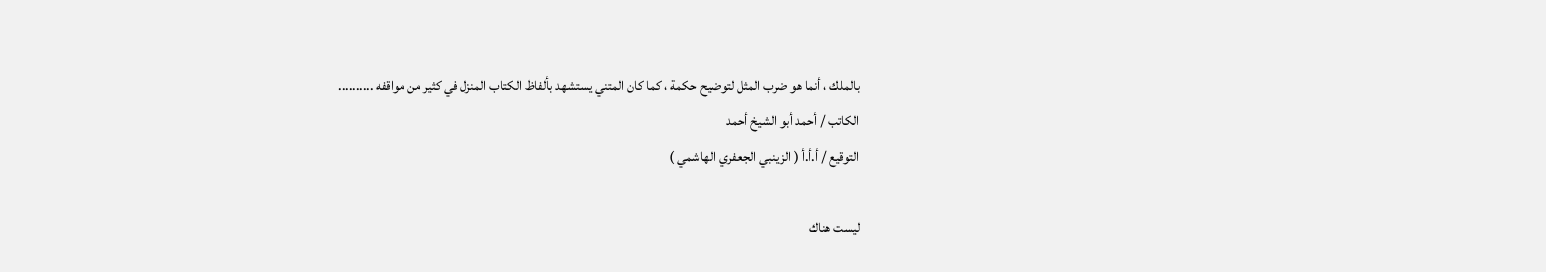بالملك ، أنما هو ضرب المثل لتوضيح حكمة ، كما كان المتني يستشهد بألفاظ الكتاب المنزل في كثير من مواقفه ..........
الكاتب / أحمد أبو الشيخ أحمد
التوقيع / أ.أ.أ ( الزينبي الجعفري الهاشمي )

ليست هناك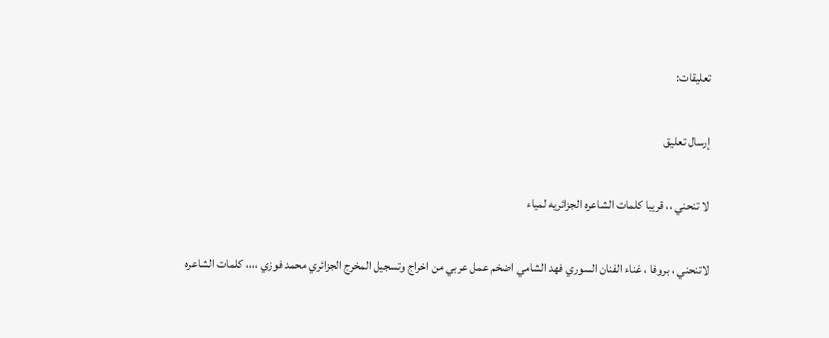تعليقات:

إرسال تعليق

لا تنحني ،، قريبا كلمات الشاعره الجزائريه لمياء

لاتنحني ، بروفا ، غناء الفنان السوري فهد الشامي اضخم عمل عربي من اخراج وتسجيل المخرج الجزائري محمد فوزي ،،،، كلمات الشاعره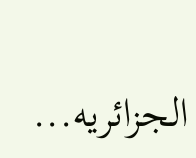الجزائريه...